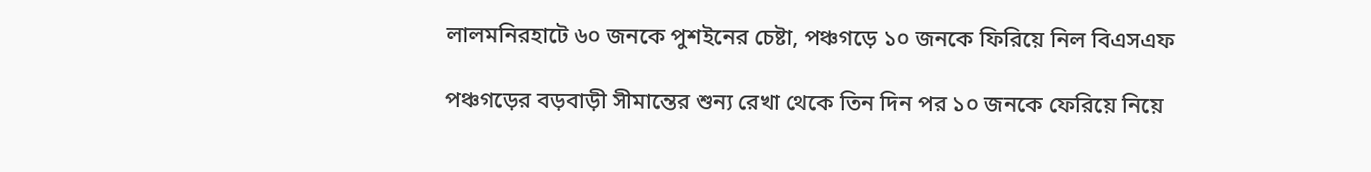লালমনিরহাটে ৬০ জনকে পুশইনের চেষ্টা, পঞ্চগড়ে ১০ জনকে ফিরিয়ে নিল বিএসএফ

পঞ্চগড়ের বড়বাড়ী সীমান্তের শুন্য রেখা থেকে তিন দিন পর ১০ জনকে ফেরিয়ে নিয়ে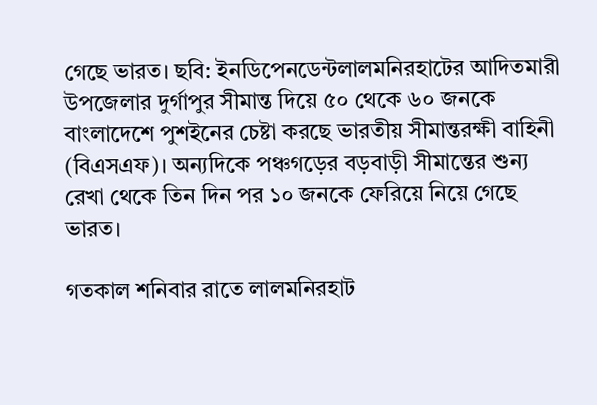গেছে ভারত। ছবি: ইনডিপেনডেন্টলালমনিরহাটের আদিতমারী উপজেলার দুর্গাপুর সীমান্ত দিয়ে ৫০ থেকে ৬০ জনকে বাংলাদেশে পুশইনের চেষ্টা করছে ভারতীয় সীমান্তরক্ষী বাহিনী (বিএসএফ)। অন্যদিকে পঞ্চগড়ের বড়বাড়ী সীমান্তের শুন্য রেখা থেকে তিন দিন পর ১০ জনকে ফেরিয়ে নিয়ে গেছে ভারত।

গতকাল শনিবার রাতে লালমনিরহাট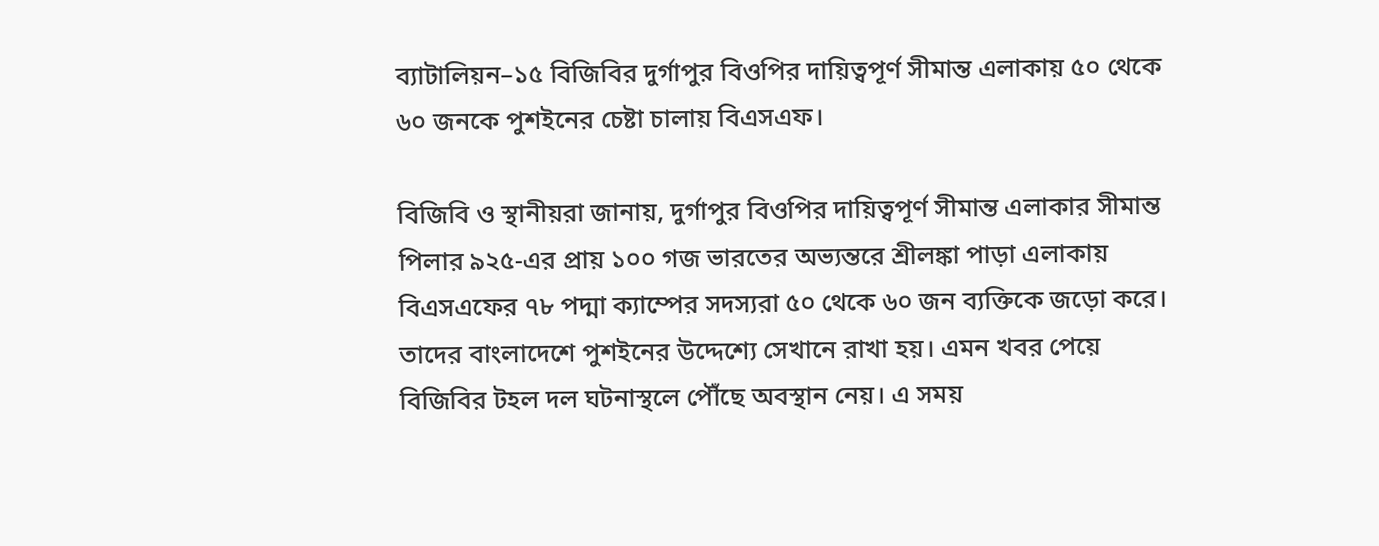ব্যাটালিয়ন–১৫ বিজিবির দুর্গাপুর বিওপির দায়িত্বপূর্ণ সীমান্ত এলাকায় ৫০ থেকে ৬০ জনকে পুশইনের চেষ্টা চালায় বিএসএফ।

বিজিবি ও স্থানীয়রা জানায়, দুর্গাপুর বিওপির দায়িত্বপূর্ণ সীমান্ত এলাকার সীমান্ত পিলার ৯২৫-এর প্রায় ১০০ গজ ভারতের অভ্যন্তরে শ্রীলঙ্কা পাড়া এলাকায় বিএসএফের ৭৮ পদ্মা ক্যাম্পের সদস্যরা ৫০ থেকে ৬০ জন ব্যক্তিকে জড়ো করে। তাদের বাংলাদেশে পুশইনের উদ্দেশ্যে সেখানে রাখা হয়। এমন খবর পেয়ে বিজিবির টহল দল ঘটনাস্থলে পৌঁছে অবস্থান নেয়। এ সময়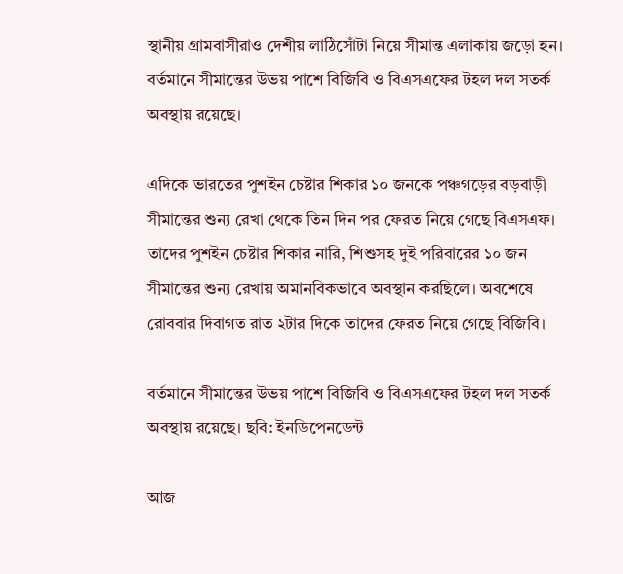স্থানীয় গ্রামবাসীরাও দেশীয় লাঠিসোঁটা নিয়ে সীমান্ত এলাকায় জড়ো হন। বর্তমানে সীমান্তের উভয় পাশে বিজিবি ও বিএসএফের টহল দল সতর্ক অবস্থায় রয়েছে।

এদিকে ভারতের পুশইন চেষ্টার শিকার ১০ জনকে পঞ্চগড়ের বড়বাড়ী সীমান্তের শুন্য রেখা থেকে তিন দিন পর ফেরত নিয়ে গেছে বিএসএফ। তাদের পুশইন চেষ্টার শিকার নারি, শিশুসহ দুই পরিবারের ১০ জন সীমান্তের শুন্য রেখায় অমানবিকভাবে অবস্থান করছিলে। অবশেষে রোববার দিবাগত রাত ২টার দিকে তাদের ফেরত নিয়ে গেছে বিজিবি।

বর্তমানে সীমান্তের উভয় পাশে বিজিবি ও বিএসএফের টহল দল সতর্ক অবস্থায় রয়েছে। ছবি: ইনডিপেনডেন্ট

আজ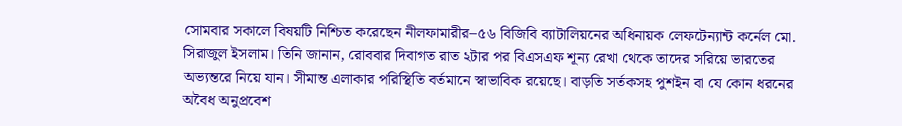সোমবার সকালে বিষয়টি নিশ্চিত করেছেন নীলফামারীর–৫৬ বিজিবি ব্যাটালিয়নের অধিনায়ক লেফটেন্যান্ট কর্নেল মো. সিরাজুল ইসলাম। তিনি জানান, রোববার দিবাগত রাত ২টার পর বিএসএফ শূন্য রেখা থেকে তাদের সরিয়ে ভারতের অভ্যন্তরে নিয়ে যান। সীমান্ত এলাকার পরিস্থিতি বর্তমানে স্বাভাবিক রয়েছে। বাড়তি সর্তকসহ পুশইন বা যে কোন ধরনের অবৈধ অনুপ্রবেশ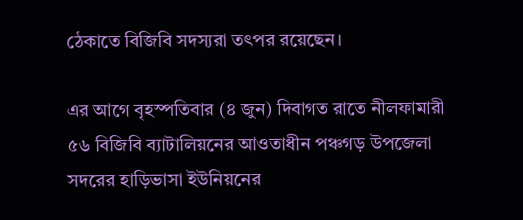ঠেকাতে বিজিবি সদস্যরা তৎপর রয়েছেন।

এর আগে বৃহস্পতিবার (৪ জুন) দিবাগত রাতে নীলফামারী ৫৬ বিজিবি ব্যাটালিয়নের আওতাধীন পঞ্চগড় উপজেলা সদরের হাড়িভাসা ইউনিয়নের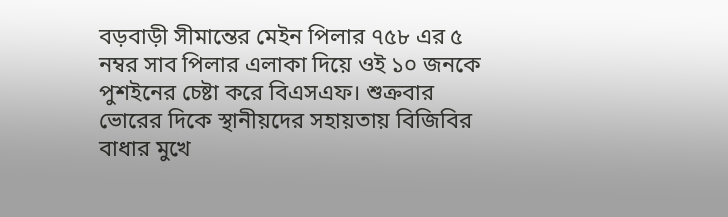বড়বাড়ী সীমান্তের মেইন পিলার ৭৫৮ এর ৫ নম্বর সাব পিলার এলাকা দিয়ে ওই ১০ জনকে পুশইনের চেষ্টা করে বিএসএফ। শুক্রবার ভোরের দিকে স্থানীয়দের সহায়তায় বিজিবির বাধার মুখে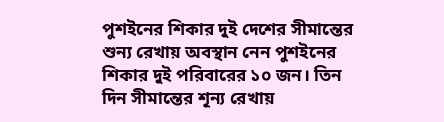পুশইনের শিকার দুই দেশের সীমান্তের শুন্য রেখায় অবস্থান নেন পুশইনের শিকার দুই পরিবারের ১০ জন। তিন দিন সীমান্তের শূন্য রেখায়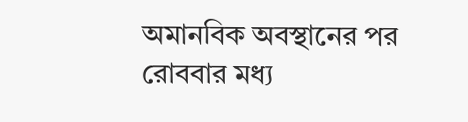অমানবিক অবস্থানের পর রোববার মধ্য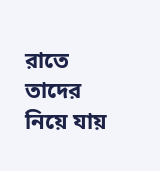রাতে তাদের নিয়ে যায়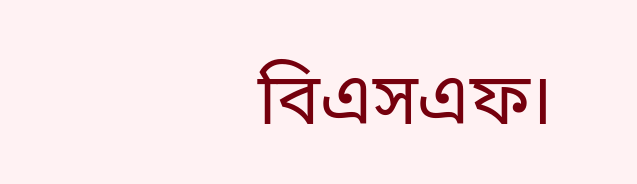বিএসএফ।